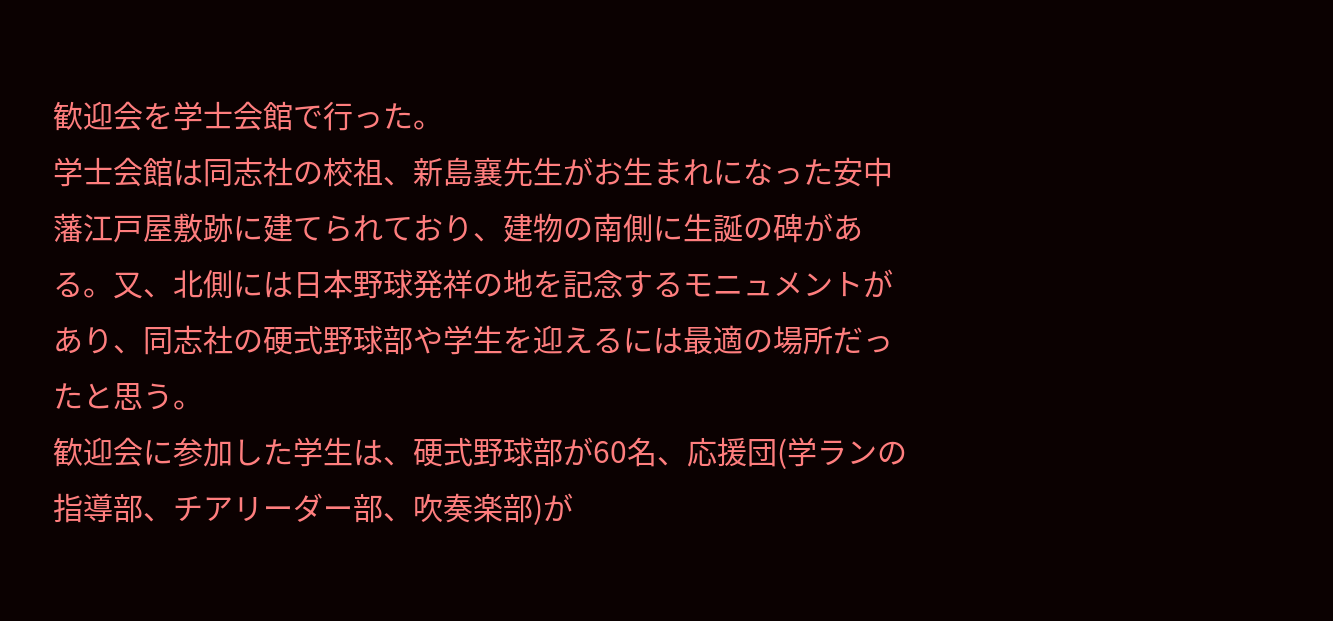歓迎会を学士会館で行った。
学士会館は同志社の校祖、新島襄先生がお生まれになった安中藩江戸屋敷跡に建てられており、建物の南側に生誕の碑がある。又、北側には日本野球発祥の地を記念するモニュメントがあり、同志社の硬式野球部や学生を迎えるには最適の場所だったと思う。
歓迎会に参加した学生は、硬式野球部が60名、応援団(学ランの指導部、チアリーダー部、吹奏楽部)が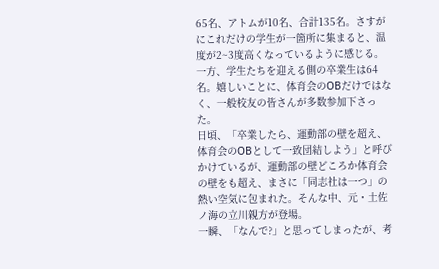65名、アトムが10名、合計135名。さすがにこれだけの学生が一箇所に集まると、温度が2~3度高くなっているように感じる。
一方、学生たちを迎える側の卒業生は64名。嬉しいことに、体育会のOBだけではなく、一般校友の皆さんが多数参加下さった。
日頃、「卒業したら、運動部の壁を超え、体育会のOBとして一致団結しよう」と呼びかけているが、運動部の壁どころか体育会の壁をも超え、まさに「同志社は一つ」の熱い空気に包まれた。そんな中、元・土佐ノ海の立川親方が登場。
一瞬、「なんで?」と思ってしまったが、考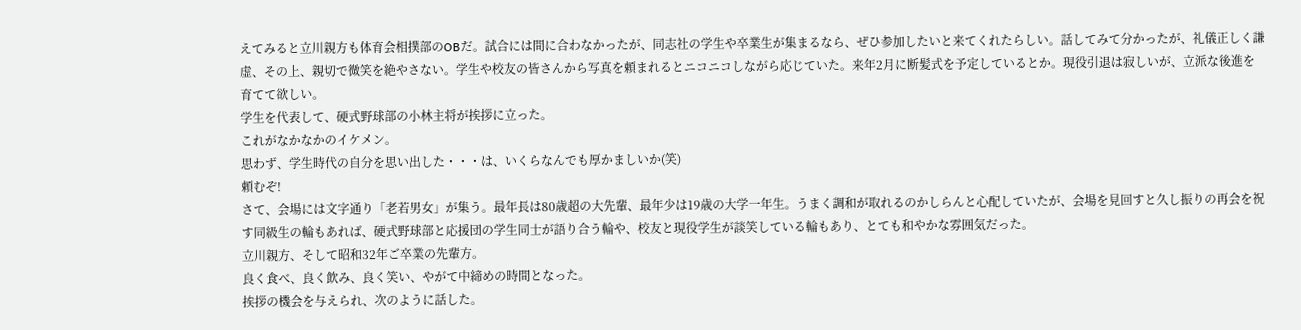えてみると立川親方も体育会相撲部のOBだ。試合には間に合わなかったが、同志社の学生や卒業生が集まるなら、ぜひ参加したいと来てくれたらしい。話してみて分かったが、礼儀正しく謙虚、その上、親切で微笑を絶やさない。学生や校友の皆さんから写真を頼まれるとニコニコしながら応じていた。来年2月に断髪式を予定しているとか。現役引退は寂しいが、立派な後進を育てて欲しい。
学生を代表して、硬式野球部の小林主将が挨拶に立った。
これがなかなかのイケメン。
思わず、学生時代の自分を思い出した・・・は、いくらなんでも厚かましいか(笑)
頼むぞ!
さて、会場には文字通り「老若男女」が集う。最年長は80歳超の大先輩、最年少は19歳の大学一年生。うまく調和が取れるのかしらんと心配していたが、会場を見回すと久し振りの再会を祝す同級生の輪もあれば、硬式野球部と応援団の学生同士が語り合う輪や、校友と現役学生が談笑している輪もあり、とても和やかな雰囲気だった。
立川親方、そして昭和32年ご卒業の先輩方。
良く食べ、良く飲み、良く笑い、やがて中締めの時間となった。
挨拶の機会を与えられ、次のように話した。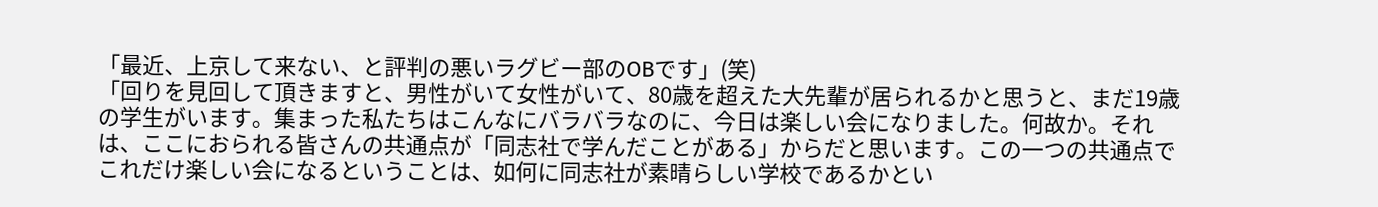「最近、上京して来ない、と評判の悪いラグビー部のOBです」(笑)
「回りを見回して頂きますと、男性がいて女性がいて、80歳を超えた大先輩が居られるかと思うと、まだ19歳の学生がいます。集まった私たちはこんなにバラバラなのに、今日は楽しい会になりました。何故か。それは、ここにおられる皆さんの共通点が「同志社で学んだことがある」からだと思います。この一つの共通点でこれだけ楽しい会になるということは、如何に同志社が素晴らしい学校であるかとい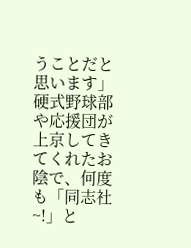うことだと思います」
硬式野球部や応援団が上京してきてくれたお陰で、何度も「同志社~!」と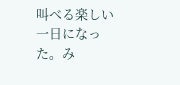叫べる楽しい一日になった。み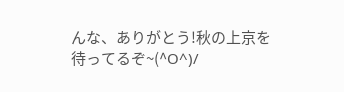んな、ありがとう!秋の上京を待ってるぞ~(^O^)/